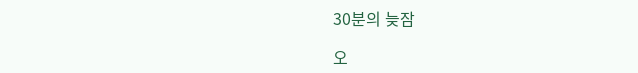30분의 늦잠

오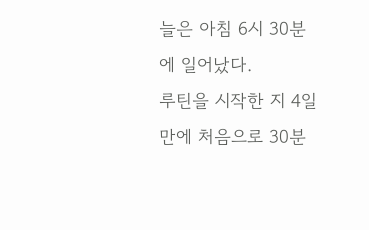늘은 아침 6시 30분에 일어났다.
루틴을 시작한 지 4일 만에 처음으로 30분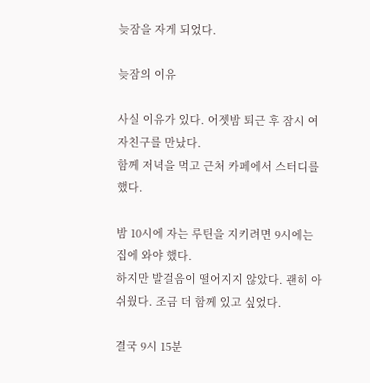늦잠을 자게 되었다.

늦잠의 이유

사실 이유가 있다. 어젯밤 퇴근 후 잠시 여자친구를 만났다.
함께 저녁을 먹고 근처 카페에서 스터디를 했다.

밤 10시에 자는 루틴을 지키려면 9시에는 집에 와야 했다.
하지만 발걸음이 떨어지지 않았다. 괜히 아쉬웠다. 조금 더 함께 있고 싶었다.

결국 9시 15분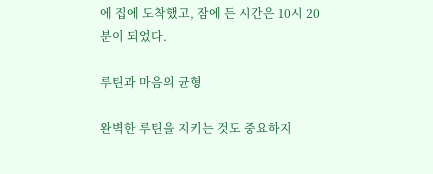에 집에 도착했고, 잠에 든 시간은 10시 20분이 되었다.

루틴과 마음의 균형

완벽한 루틴을 지키는 것도 중요하지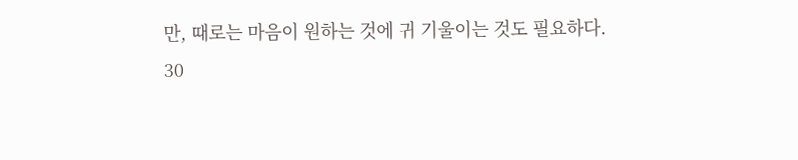만, 때로는 마음이 원하는 것에 귀 기울이는 것도 필요하다.
30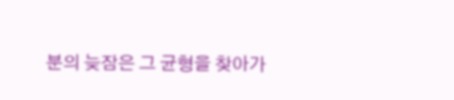분의 늦잠은 그 균형을 찾아가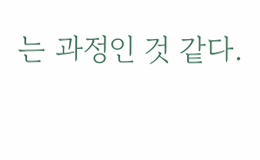는 과정인 것 같다.